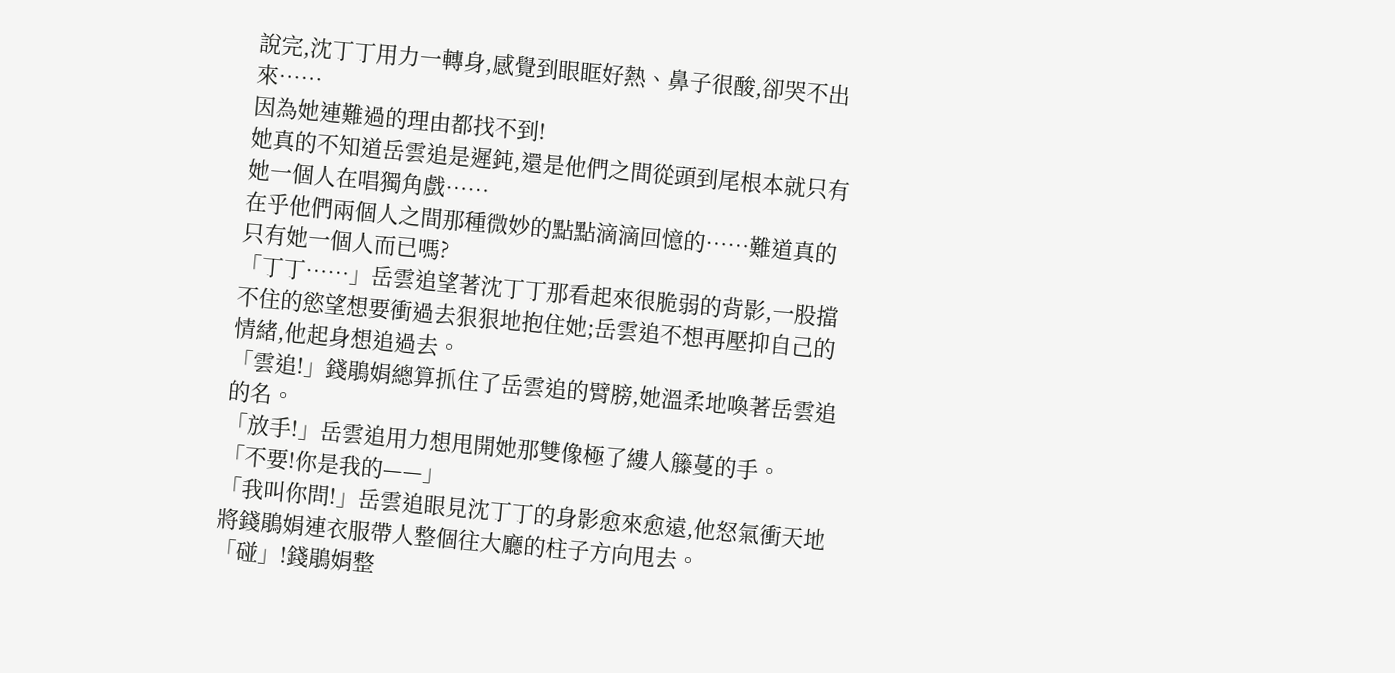說完,沈丁丁用力一轉身,感覺到眼眶好熱、鼻子很酸,卻哭不出來……
因為她連難過的理由都找不到!
她真的不知道岳雲追是遲鈍,還是他們之間從頭到尾根本就只有她一個人在唱獨角戲……
在乎他們兩個人之間那種微妙的點點滴滴回憶的……難道真的只有她一個人而已嗎?
「丁丁……」岳雲追望著沈丁丁那看起來很脆弱的背影,一股擋不住的慾望想要衝過去狠狠地抱住她;岳雲追不想再壓抑自己的情緒,他起身想追過去。
「雲追!」錢鵑娟總算抓住了岳雲追的臂膀,她溫柔地喚著岳雲追的名。
「放手!」岳雲追用力想甩開她那雙像極了縷人籐蔓的手。
「不要!你是我的——」
「我叫你問!」岳雲追眼見沈丁丁的身影愈來愈遠,他怒氣衝天地將錢鵑娟連衣服帶人整個往大廳的柱子方向甩去。
「碰」!錢鵑娟整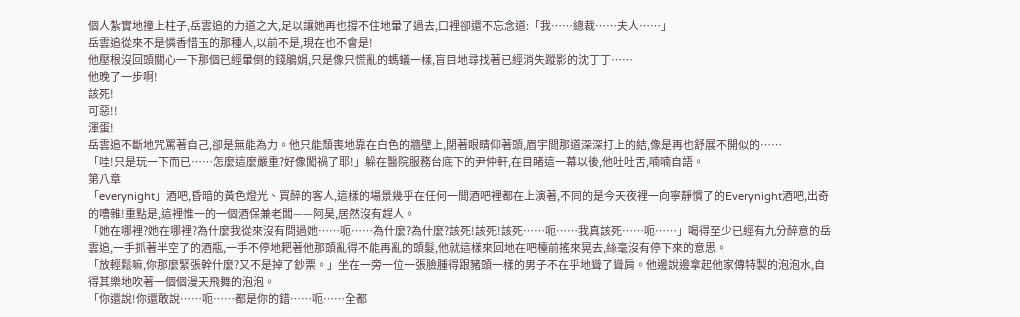個人紮實地撞上柱子,岳雲追的力道之大,足以讓她再也撐不住地暈了過去,口裡卻還不忘念道:「我……總裁……夫人……」
岳雲追從來不是憐香惜玉的那種人,以前不是,現在也不會是!
他壓根沒回頭關心一下那個已經暈倒的錢鵑娟,只是像只慌亂的螞蟻一樣,盲目地尋找著已經消失蹤影的沈丁丁……
他晚了一步啊!
該死!
可惡!!
渾蛋!
岳雲追不斷地咒罵著自己,卻是無能為力。他只能頹喪地靠在白色的牆壁上,閉著眼睛仰著頭,眉宇間那道深深打上的結,像是再也舒展不開似的……
「哇!只是玩一下而已……怎麼這麼嚴重?好像闖禍了耶!」躲在醫院服務台底下的尹仲軒,在目睹這一幕以後,他吐吐舌,喃喃自語。
第八章
「everynight」酒吧,昏暗的黃色燈光、買醉的客人,這樣的場景幾乎在任何一間酒吧裡都在上演著,不同的是今天夜裡一向寧靜慣了的Everynight酒吧,出奇的嘈雜!重點是,這裡惟一的一個酒保兼老闆——阿昊,居然沒有趕人。
「她在哪裡?她在哪裡?為什麼我從來沒有問過她……呃……為什麼?為什麼?該死!該死!該死……呃……我真該死……呃……」喝得至少已經有九分醉意的岳雲追,一手抓著半空了的酒瓶,一手不停地耙著他那頭亂得不能再亂的頭髮,他就這樣來回地在吧檯前搖來晃去,絲毫沒有停下來的意思。
「放輕鬆嘛,你那麼緊張幹什麼?又不是掉了鈔票。」坐在一旁一位一張臉腫得跟豬頭一樣的男子不在乎地聳了聳肩。他邊說邊拿起他家傳特製的泡泡水,自得其樂地吹著一個個漫天飛舞的泡泡。
「你還說!你還敢說……呃……都是你的錯……呃……全都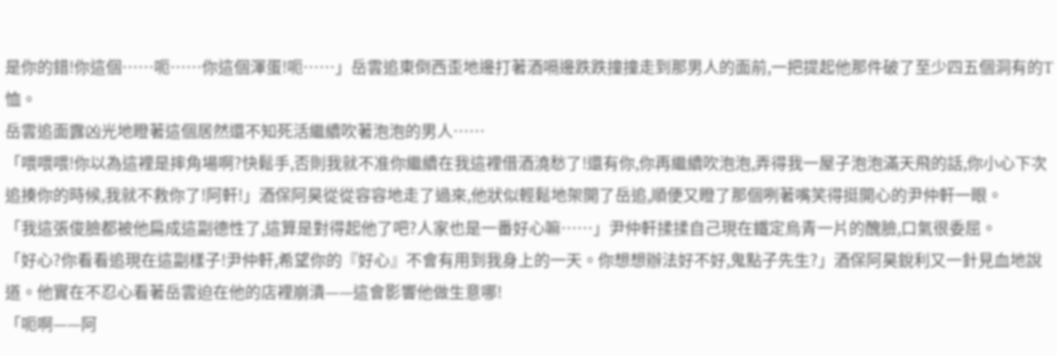是你的錯!你這個……呃……你這個渾蛋!呃……」岳雲追東倒西歪地邊打著酒嗝邊跌跌撞撞走到那男人的面前,一把提起他那件破了至少四五個洞有的T恤。
岳雲追面露凶光地瞪著這個居然還不知死活繼續吹著泡泡的男人……
「喂喂喂!你以為這裡是摔角場啊?快鬆手,否則我就不准你繼續在我這裡借酒澆愁了!還有你,你再繼續吹泡泡,弄得我一屋子泡泡滿天飛的話,你小心下次追揍你的時候,我就不救你了!阿軒!」酒保阿昊從從容容地走了過來,他狀似輕鬆地架開了岳追,順便又瞪了那個咧著嘴笑得挺開心的尹仲軒一眼。
「我這張俊臉都被他扁成這副德性了,這算是對得起他了吧?人家也是一番好心嘛……」尹仲軒揉揉自己現在鐵定烏青一片的醜臉,口氣很委屈。
「好心?你看看追現在這副樣子!尹仲軒,希望你的『好心』不會有用到我身上的一天。你想想辦法好不好,鬼點子先生?」酒保阿昊銳利又一針見血地說道。他實在不忍心看著岳雲迫在他的店裡崩潰——這會影響他做生意哪!
「呃啊——阿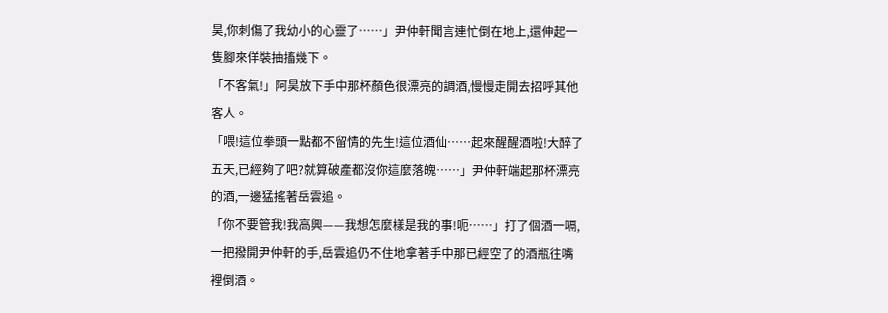昊,你刺傷了我幼小的心靈了……」尹仲軒聞言連忙倒在地上,還伸起一隻腳來佯裝抽搐幾下。
「不客氣!」阿昊放下手中那杯顏色很漂亮的調酒,慢慢走開去招呼其他客人。
「喂!這位拳頭一點都不留情的先生!這位酒仙……起來醒醒酒啦!大醉了五天,已經夠了吧?就算破產都沒你這麼落魄……」尹仲軒端起那杯漂亮的酒,一邊猛搖著岳雲追。
「你不要管我!我高興——我想怎麼樣是我的事!呃……」打了個酒一嗝,一把撥開尹仲軒的手,岳雲追仍不住地拿著手中那已經空了的酒瓶往嘴裡倒酒。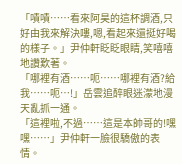「嘖嘖……看來阿昊的這杯調酒,只好由我來解決嘍,嗯,看起來還挺好喝的樣子。」尹仲軒眨眨眼睛,笑嘻嘻地讚歎著。
「哪裡有酒……呃……哪裡有酒?給我……呃…!」岳雲追醉眼迷濛地漫天亂抓一通。
「這裡啦,不過……這是本帥哥的!嘿嘿……」尹仲軒一臉很驕傲的表情。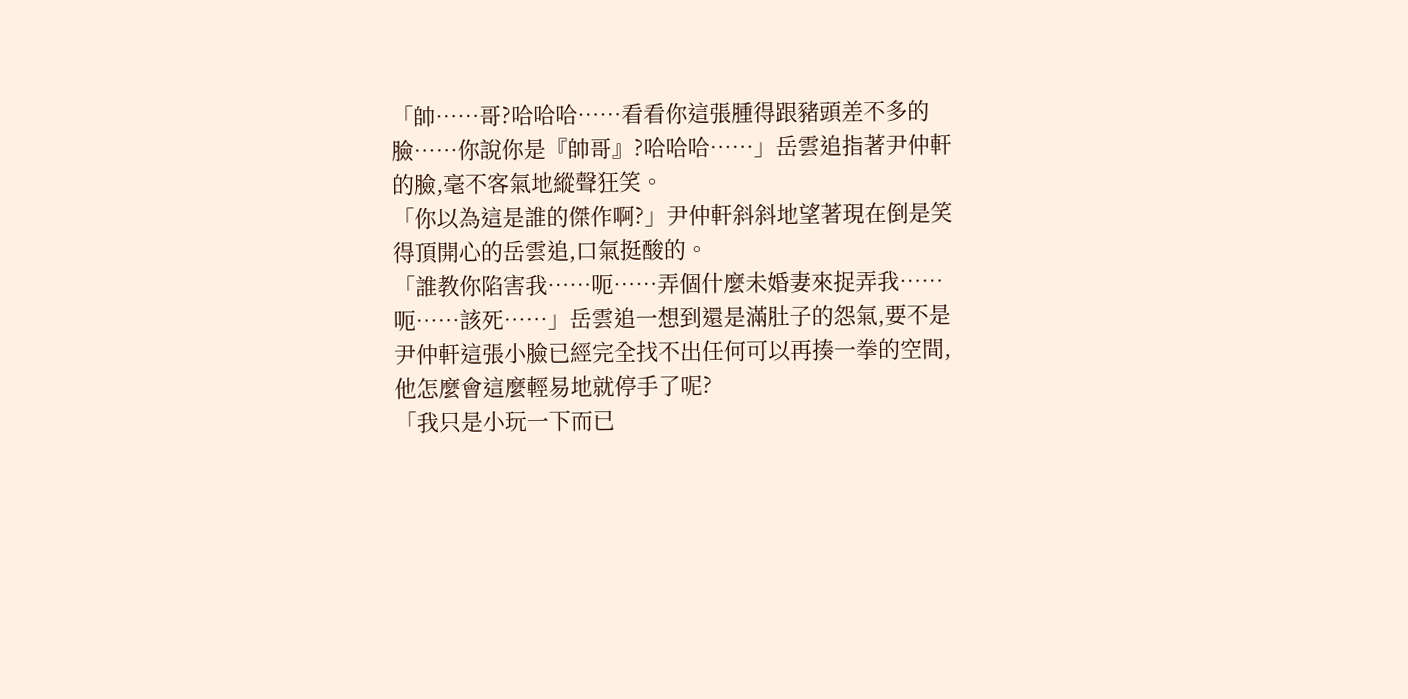「帥……哥?哈哈哈……看看你這張腫得跟豬頭差不多的臉……你說你是『帥哥』?哈哈哈……」岳雲追指著尹仲軒的臉,毫不客氣地縱聲狂笑。
「你以為這是誰的傑作啊?」尹仲軒斜斜地望著現在倒是笑得頂開心的岳雲追,口氣挺酸的。
「誰教你陷害我……呃……弄個什麼未婚妻來捉弄我……呃……該死……」岳雲追一想到還是滿肚子的怨氣,要不是尹仲軒這張小臉已經完全找不出任何可以再揍一拳的空間,他怎麼會這麼輕易地就停手了呢?
「我只是小玩一下而已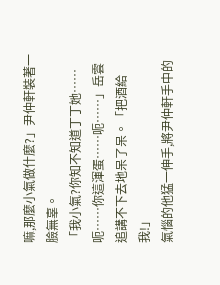嘛,那麼小氣做什麼?」尹仲軒裝著一臉無辜。
「我小氣?你知不知道丁丁她……呃……你這渾蛋……呃……」岳雲追講不下去地呆了呆。「把酒給我!」
氣惱的他猛一伸手,將尹仲軒手中的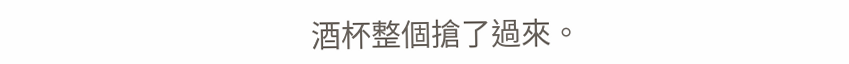酒杯整個搶了過來。